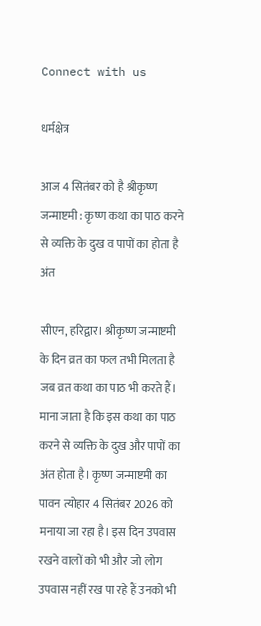Connect with us

धर्मक्षेत्र

आज 4 सितंबर को है श्रीकृष्ण जन्माष्टमी : कृष्ण कथा का पाठ करने से व्यक्ति के दुख व पापों का होता है अंत

सीएन, हरिद्वार। श्रीकृष्ण जन्माष्टमी के दिन व्रत का फल तभी मिलता है जब व्रत कथा का पाठ भी करते हैं। माना जाता है कि इस कथा का पाठ करने से व्यक्ति के दुख और पापों का अंत होता है। कृष्ण जन्माष्टमी का पावन त्योहार 4 सितंबर 2026 को मनाया जा रहा है। इस दिन उपवास रखने वालों को भी और जो लोग उपवास नहीं रख पा रहे हैं उनको भी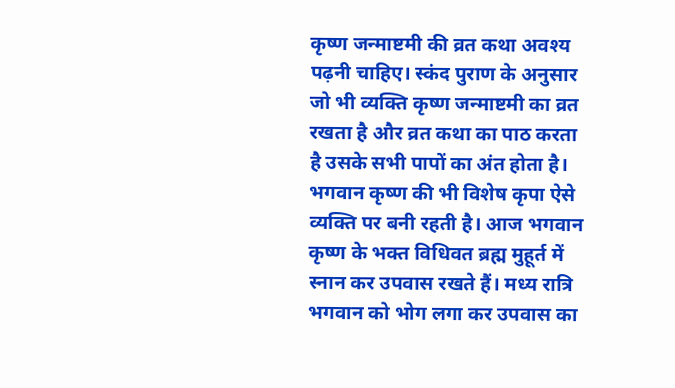कृष्ण जन्माष्टमी की व्रत कथा अवश्य पढ़नी चाहिए। स्कंद पुराण के अनुसार जो भी व्यक्ति कृष्ण जन्माष्टमी का व्रत रखता है और व्रत कथा का पाठ करता है उसके सभी पापों का अंत होता है। भगवान कृष्ण की भी विशेष कृपा ऐसे व्यक्ति पर बनी रहती है। आज भगवान कृष्ण के भक्त विधिवत ब्रह्म मुहूर्त में स्नान कर उपवास रखते हैं। मध्य रात्रि भगवान को भोग लगा कर उपवास का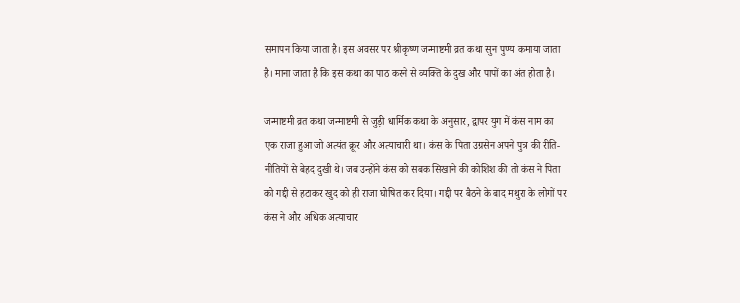समापन किया जाता है। इस अवसर पर श्रीकृष्ण जन्माष्टमी व्रत कथा सुन पुण्य कमाया जाता है। माना जाता है कि इस कथा का पाठ करने से व्यक्ति के दुख और पापों का अंत होता है।

जन्माष्टमी व्रत कथा जन्माष्टमी से जुड़ी धार्मिक कथा के अनुसार, द्वापर युग में कंस नाम का एक राजा हुआ जो अत्यंत क्रूर और अत्याचारी था। कंस के पिता उग्रसेन अपने पुत्र की रीति-नीतियों से बेहद दुखी थे। जब उन्होंने कंस को सबक सिखाने की कोशिश की तो कंस ने पिता को गद्दी से हटाकर खुद को ही राजा घोषित कर दिया। गद्दी पर बैठने के बाद मथुरा के लोगों पर कंस ने और अधिक अत्याचार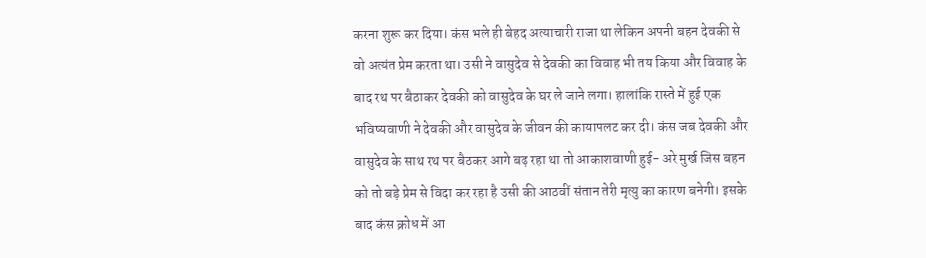करना शुरू कर दिया। कंस भले ही बेहद अत्याचारी राजा था लेकिन अपनी बहन देवकी से वो अत्यंत प्रेम करता था। उसी ने वासुदेव से देवकी का विवाह भी तय किया और विवाह के बाद रथ पर बैठाकर देवकी को वासुदेव के घर ले जाने लगा। हालांकि रास्ते में हुई एक भविष्यवाणी ने देवकी और वासुदेव के जीवन की कायापलट कर दी। कंस जब देवकी और वासुदेव के साथ रथ पर बैठकर आगे बढ़ रहा था तो आकाशवाणी हुई- अरे मुर्ख जिस बहन को तो बड़े प्रेम से विदा कर रहा है उसी की आठवीं संतान तेरी मृत्यु का कारण बनेगी। इसके बाद कंस क्रोध में आ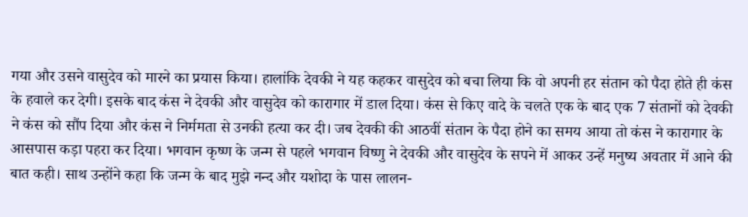गया और उसने वासुदेव को मारने का प्रयास किया। हालांकि देवकी ने यह कहकर वासुदेव को बचा लिया कि वो अपनी हर संतान को पैदा होते ही कंस के हवाले कर देगी। इसके बाद कंस ने देवकी और वासुदेव को कारागार में डाल दिया। कंस से किए वादे के चलते एक के बाद एक 7 संतानों को देवकी ने कंस को सौंप दिया और कंस ने निर्ममता से उनकी हत्या कर दी। जब देवकी की आठवीं संतान के पैदा होने का समय आया तो कंस ने कारागार के आसपास कड़ा पहरा कर दिया। भगवान कृष्ण के जन्म से पहले भगवान विष्णु ने देवकी और वासुदेव के सपने में आकर उन्हें मनुष्य अवतार में आने की बात कही। साथ उन्होंने कहा कि जन्म के बाद मुझे नन्द और यशोदा के पास लालन-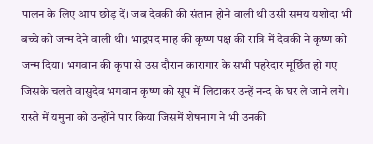पालन के लिए आप छोड़ दें। जब देवकी की संतान होने वाली थी उसी समय यशोदा भी बच्चे को जन्म देने वाली थी। भाद्रपद माह की कृष्ण पक्ष की रात्रि में देवकी ने कृष्ण को जन्म दिया। भगवान की कृपा से उस दौरान कारागार के सभी पहरेदार मूर्छित हो गए जिसके चलते वासुदेव भगवान कृष्ण को सूप में लिटाकर उन्हें नन्द के घर ले जाने लगे। रास्ते में यमुना को उन्होंने पार किया जिसमें शेषनाग ने भी उनकी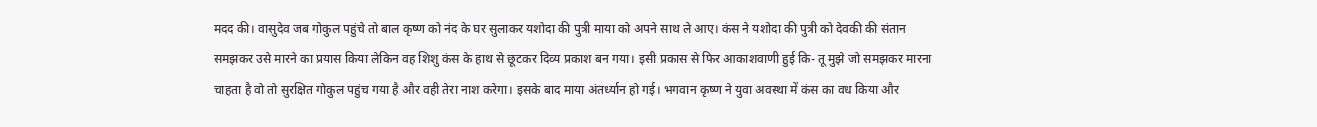मदद की। वासुदेव जब गोकुल पहुंचे तो बाल कृष्ण को नंद के घर सुलाकर यशोदा की पुत्री माया को अपने साथ ले आए। कंस ने यशोदा की पुत्री को देवकी की संतान समझकर उसे मारने का प्रयास किया लेकिन वह शिशु कंस के हाथ से छूटकर दिव्य प्रकाश बन गया। इसी प्रकास से फिर आकाशवाणी हुई कि- तू मुझे जो समझकर मारना चाहता है वो तो सुरक्षित गोकुल पहुंच गया है और वही तेरा नाश करेगा। इसके बाद माया अंतर्ध्यान हो गई। भगवान कृष्ण ने युवा अवस्था में कंस का वध किया और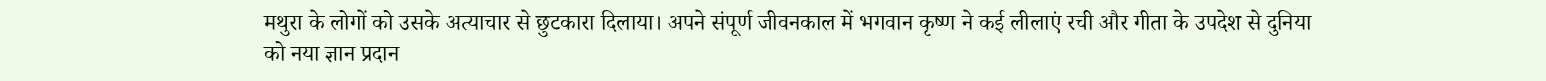मथुरा के लोगों को उसके अत्याचार से छुटकारा दिलाया। अपने संपूर्ण जीवनकाल में भगवान कृष्ण ने कई लीलाएं रची और गीता के उपदेश से दुनिया को नया ज्ञान प्रदान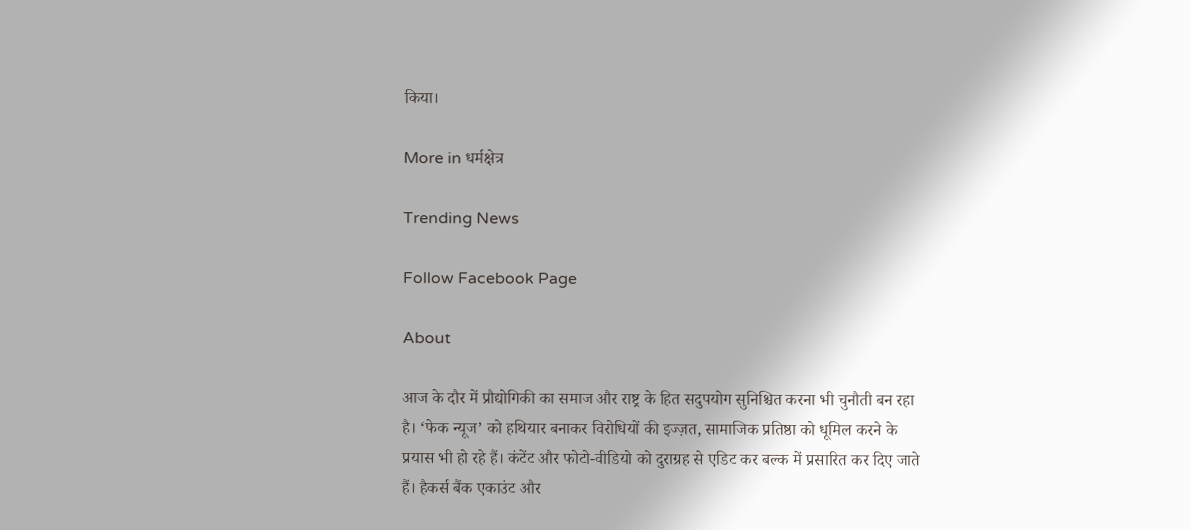किया।

More in धर्मक्षेत्र

Trending News

Follow Facebook Page

About

आज के दौर में प्रौद्योगिकी का समाज और राष्ट्र के हित सदुपयोग सुनिश्चित करना भी चुनौती बन रहा है। ‘फेक न्यूज’ को हथियार बनाकर विरोधियों की इज्ज़त, सामाजिक प्रतिष्ठा को धूमिल करने के प्रयास भी हो रहे हैं। कंटेंट और फोटो-वीडियो को दुराग्रह से एडिट कर बल्क में प्रसारित कर दिए जाते हैं। हैकर्स बैंक एकाउंट और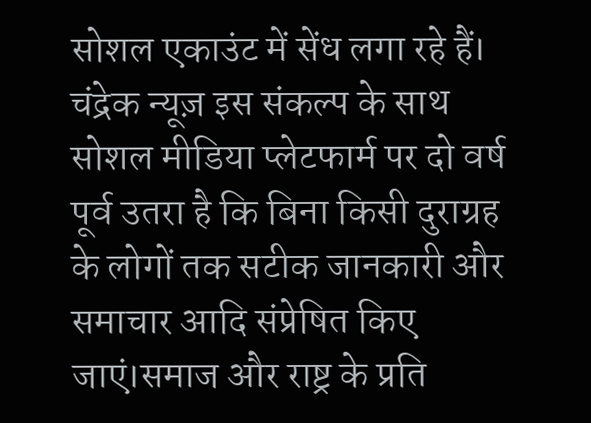सोशल एकाउंट में सेंध लगा रहे हैं। चंद्रेक न्यूज़ इस संकल्प के साथ सोशल मीडिया प्लेटफार्म पर दो वर्ष पूर्व उतरा है कि बिना किसी दुराग्रह के लोगों तक सटीक जानकारी और समाचार आदि संप्रेषित किए जाएं।समाज और राष्ट्र के प्रति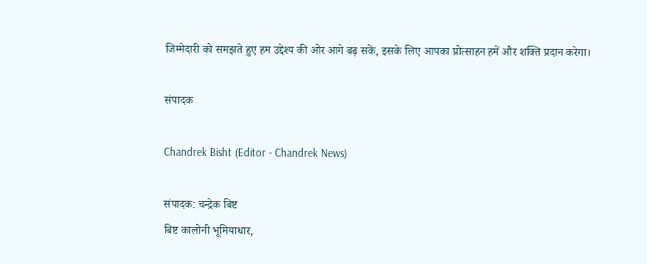जिम्मेदारी को समझते हुए हम उद्देश्य की ओर आगे बढ़ सकें, इसके लिए आपका प्रोत्साहन हमें और शक्ति प्रदान करेगा।

संपादक

Chandrek Bisht (Editor - Chandrek News)

संपादक: चन्द्रेक बिष्ट
बिष्ट कालोनी भूमियाधार,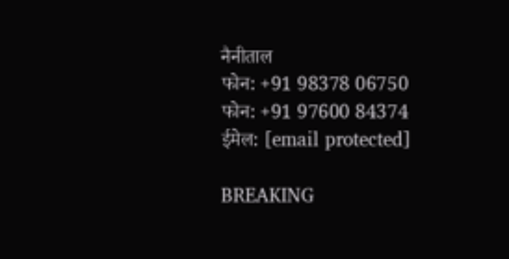नैनीताल
फोन: +91 98378 06750
फोन: +91 97600 84374
ईमेल: [email protected]

BREAKING